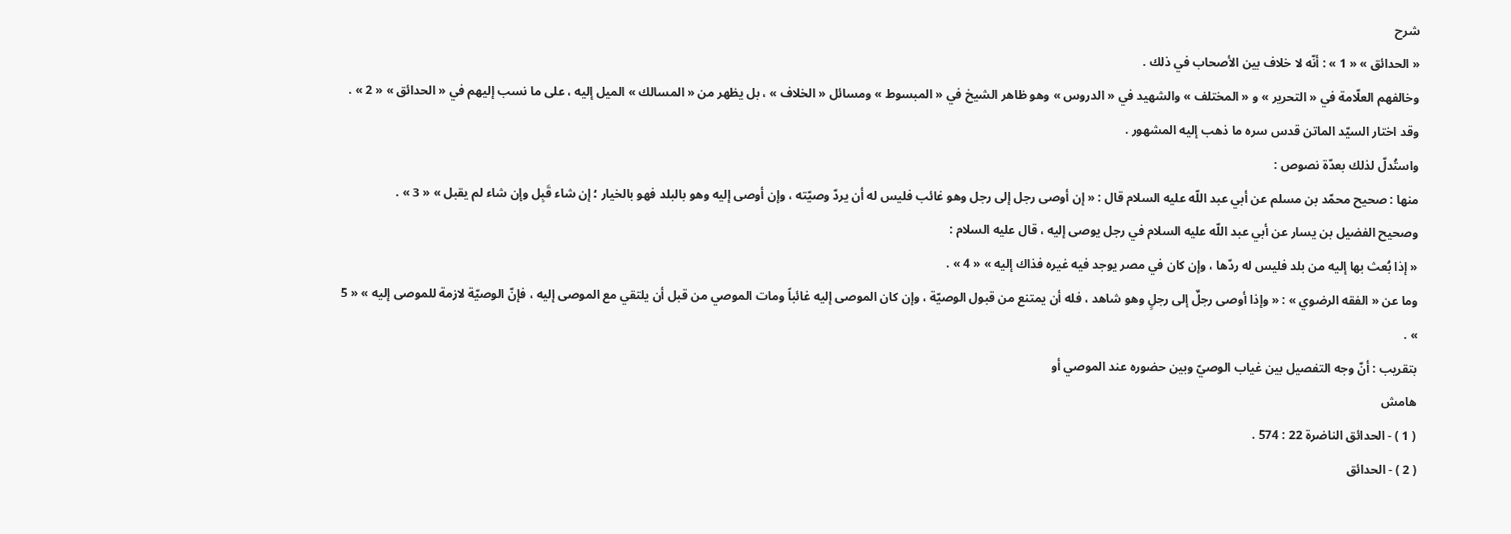شرح
« الحدائق » « 1 » : أنّه لا خلاف بين الأصحاب في ذلك .
وخالفهم العلّامة في « التحرير » و « المختلف » والشهيد في « الدروس » وهو ظاهر الشيخ في « المبسوط » ومسائل « الخلاف » ، بل يظهر من « المسالك » الميل إليه ، على ما نسب إليهم في « الحدائق » « 2 » .
وقد اختار السيّد الماتن قدس سره ما ذهب إليه المشهور .
واستُدلّ لذلك بعدّة نصوص :
منها : صحيح محمّد بن مسلم عن أبي عبد اللّه عليه السلام قال : « إن أوصى رجل إلى رجل وهو غائب فليس له أن يردّ وصيّته ، وإن أوصى إليه وهو بالبلد فهو بالخيار ؛ إن شاء قَبِل وإن شاء لم يقبل » « 3 » .
وصحيح الفضيل بن يسار عن أبي عبد اللّه عليه السلام في رجل يوصى إليه ، قال عليه السلام :
« إذا بُعث بها إليه من بلد فليس له ردّها ، وإن كان في مصر يوجد فيه غيره فذاك إليه » « 4 » .
وما عن « الفقه الرضوي » : « وإذا أوصى رجلٌ إلى رجلٍ وهو شاهد ، فله أن يمتنع من قبول الوصيّة ، وإن كان الموصى إليه غائباً ومات الموصي من قبل أن يلتقي مع الموصى إليه ، فإنّ الوصيّة لازمة للموصى إليه » « 5 » .
بتقريب : أنّ وجه التفصيل بين غياب الوصيّ وبين حضوره عند الموصي أو
هامش
( 1 ) - الحدائق الناضرة 22 : 574 .
( 2 ) - الحدائق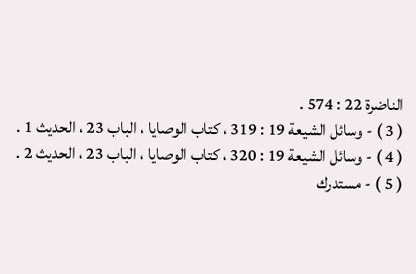الناضرة 22 : 574 .
( 3 ) - وسائل الشيعة 19 : 319 ، كتاب الوصايا ، الباب 23 ، الحديث 1 .
( 4 ) - وسائل الشيعة 19 : 320 ، كتاب الوصايا ، الباب 23 ، الحديث 2 .
( 5 ) - مستدرك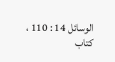الوسائل 14 : 110 ، كتاب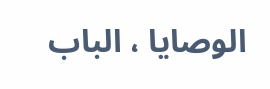الوصايا ، الباب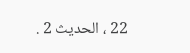22 ، الحديث 2 .